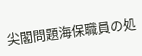尖閣問題海保職員の処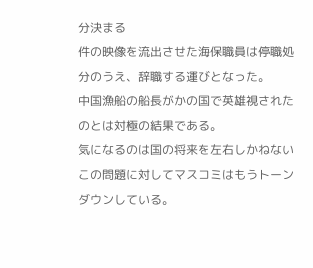分決まる
件の映像を流出させた海保職員は停職処分のうえ、辞職する運びとなった。
中国漁船の船長がかの国で英雄視されたのとは対極の結果である。
気になるのは国の将来を左右しかねないこの問題に対してマスコミはもうトーンダウンしている。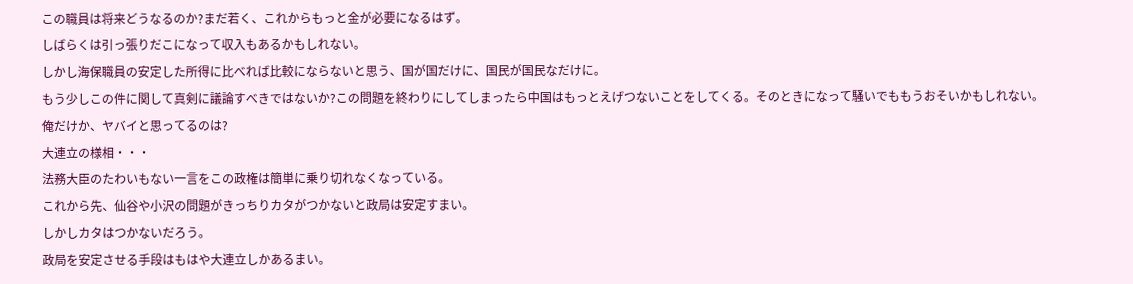この職員は将来どうなるのか?まだ若く、これからもっと金が必要になるはず。
しばらくは引っ張りだこになって収入もあるかもしれない。
しかし海保職員の安定した所得に比べれば比較にならないと思う、国が国だけに、国民が国民なだけに。
もう少しこの件に関して真剣に議論すべきではないか?この問題を終わりにしてしまったら中国はもっとえげつないことをしてくる。そのときになって騒いでももうおそいかもしれない。
俺だけか、ヤバイと思ってるのは?
大連立の様相・・・
法務大臣のたわいもない一言をこの政権は簡単に乗り切れなくなっている。
これから先、仙谷や小沢の問題がきっちりカタがつかないと政局は安定すまい。
しかしカタはつかないだろう。
政局を安定させる手段はもはや大連立しかあるまい。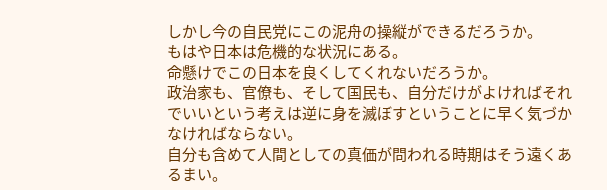しかし今の自民党にこの泥舟の操縦ができるだろうか。
もはや日本は危機的な状況にある。
命懸けでこの日本を良くしてくれないだろうか。
政治家も、官僚も、そして国民も、自分だけがよければそれでいいという考えは逆に身を滅ぼすということに早く気づかなければならない。
自分も含めて人間としての真価が問われる時期はそう遠くあるまい。